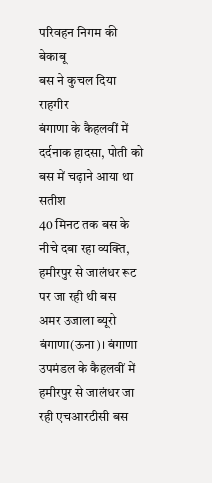परिवहन निगम की बेकाबू
बस ने कुचल दिया राहगीर
बंगाणा के कैहलवीं में दर्दनाक हादसा, पोती को बस में चढ़ाने आया था सतीश
40 मिनट तक बस के नीचे दबा रहा व्यक्ति, हमीरपुर से जालंधर रूट पर जा रही थी बस
अमर उजाला ब्यूरो
बंगाणा(ऊना)। बंगाणा उपमंडल के कैहलवीं में हमीरपुर से जालंधर जा रही एचआरटीसी बस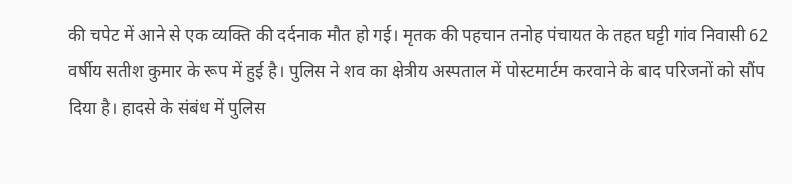की चपेट में आने से एक व्यक्ति की दर्दनाक मौत हो गई। मृतक की पहचान तनोह पंचायत के तहत घट्टी गांव निवासी 62 वर्षीय सतीश कुमार के रूप में हुई है। पुलिस ने शव का क्षेत्रीय अस्पताल में पोस्टमार्टम करवाने के बाद परिजनों को सौंप दिया है। हादसे के संबंध में पुलिस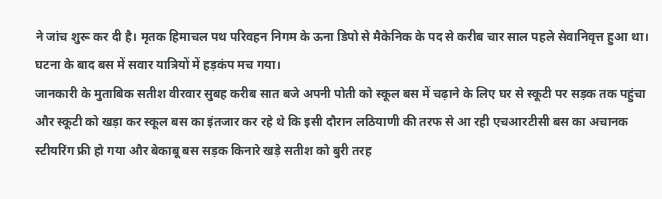ने जांच शुरू कर दी है। मृतक हिमाचल पथ परिवहन निगम के ऊना डिपो से मैकेनिक के पद से करीब चार साल पहले सेवानिवृत्त हुआ था। घटना के बाद बस में सवार यात्रियों में हड़कंप मच गया।
जानकारी के मुताबिक सतीश वीरवार सुबह करीब सात बजे अपनी पोती को स्कूल बस में चढ़ाने के लिए घर से स्कूटी पर सड़क तक पहुंचा और स्कूटी को खड़ा कर स्कूल बस का इंतजार कर रहे थे कि इसी दौरान लठियाणी की तरफ से आ रही एचआरटीसी बस का अचानक स्टीयरिंग फ्री हो गया और बेकाबू बस सड़क किनारे खड़े सतीश को बुरी तरह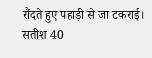रौंदते हुए पहाड़ी से जा टकराई। सतीश 40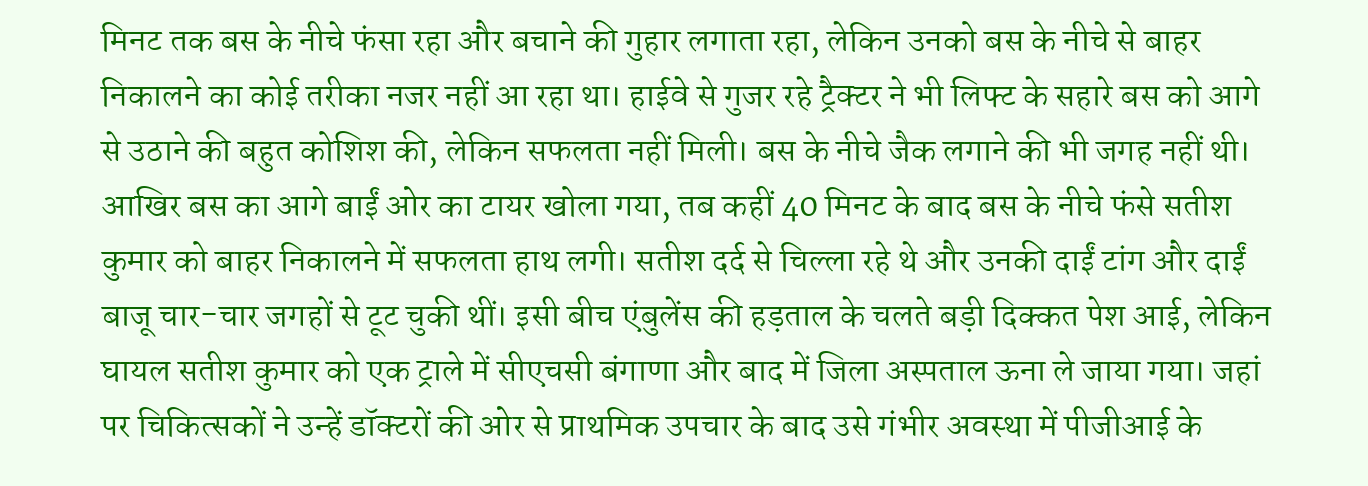मिनट तक बस के नीचे फंसा रहा और बचाने की गुहार लगाता रहा, लेकिन उनको बस के नीचे से बाहर निकालने का कोई तरीका नजर नहीं आ रहा था। हाईवे से गुजर रहे ट्रैक्टर ने भी लिफ्ट के सहारे बस को आगे से उठाने की बहुत कोशिश की, लेकिन सफलता नहीं मिली। बस के नीचे जैक लगाने की भी जगह नहीं थी। आखिर बस का आगे बाईं ओर का टायर खोला गया, तब कहीं 40 मिनट के बाद बस के नीचे फंसे सतीश कुमार को बाहर निकालने में सफलता हाथ लगी। सतीश दर्द से चिल्ला रहे थे और उनकी दाईं टांग और दाईं बाजू चार-चार जगहों से टूट चुकी थीं। इसी बीच एंबुलेंस की हड़ताल के चलते बड़ी दिक्कत पेश आई, लेकिन घायल सतीश कुमार को एक ट्राले में सीएचसी बंगाणा और बाद में जिला अस्पताल ऊना ले जाया गया। जहां पर चिकित्सकों ने उन्हें डॉक्टरों की ओर से प्राथमिक उपचार के बाद उसे गंभीर अवस्था में पीजीआई के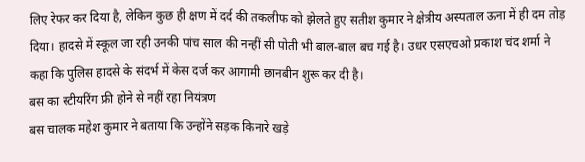लिए रेफर कर दिया है, लेकिन कुछ ही क्षण में दर्द की तकलीफ को झेलते हुए सतीश कुमार ने क्षेत्रीय अस्पताल ऊना में ही दम तोड़ दिया। हादसे में स्कूल जा रही उनकी पांच साल की नन्हीं सी पोती भी बाल-बाल बच गई है। उधर एसएचओ प्रकाश चंद शर्मा ने कहा कि पुलिस हादसे के संदर्भ में केस दर्ज कर आगामी छानबीन शुरू कर दी है।
बस का स्टीयरिंग फ्री होने से नहीं रहा नियंत्रण
बस चालक महेश कुमार ने बताया कि उन्होंने सड़क किनारे खड़े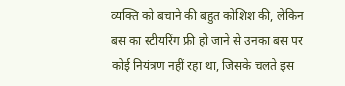व्यक्ति को बचाने की बहुत कोशिश की, लेकिन बस का स्टीयरिंग फ्री हो जाने से उनका बस पर कोई नियंत्रण नहीं रहा था, जिसके चलते इस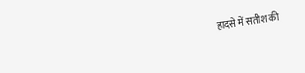हादसे में सतीश की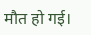मौत हो गई।